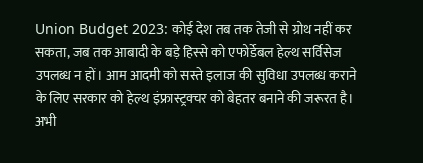Union Budget 2023: कोई देश तब तक तेजी से ग्रोथ नहीं कर सकता, जब तक आबादी के बड़े हिस्से को एफोर्डेबल हेल्थ सर्विसेज उपलब्ध न हों। आम आदमी को सस्ते इलाज की सुविधा उपलब्ध कराने के लिए सरकार को हेल्थ इंफ्रास्ट्रक्चर को बेहतर बनाने की जरूरत है। अभी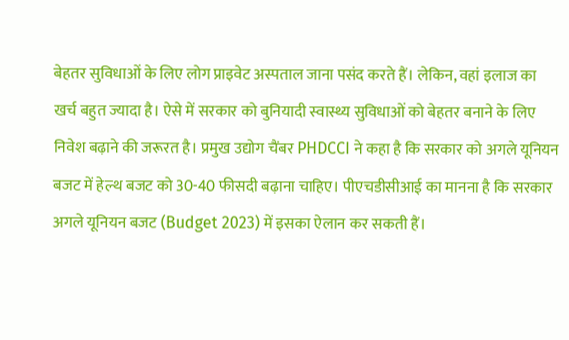बेहतर सुविधाओं के लिए लोग प्राइवेट अस्पताल जाना पसंद करते हैं। लेकिन, वहां इलाज का खर्च बहुत ज्यादा है। ऐसे में सरकार को बुनियादी स्वास्थ्य सुविधाओं को बेहतर बनाने के लिए निवेश बढ़ाने की जरूरत है। प्रमुख उद्योग चैंबर PHDCCI ने कहा है कि सरकार को अगले यूनियन बजट में हेल्थ बजट को 30-40 फीसदी बढ़ाना चाहिए। पीएचडीसीआई का मानना है कि सरकार अगले यूनियन बजट (Budget 2023) में इसका ऐलान कर सकती हैं।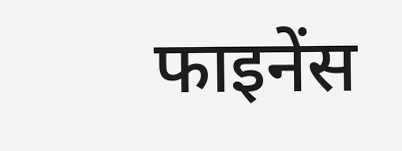फाइनेंस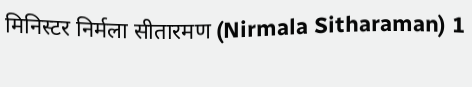मिनिस्टर निर्मला सीतारमण (Nirmala Sitharaman) 1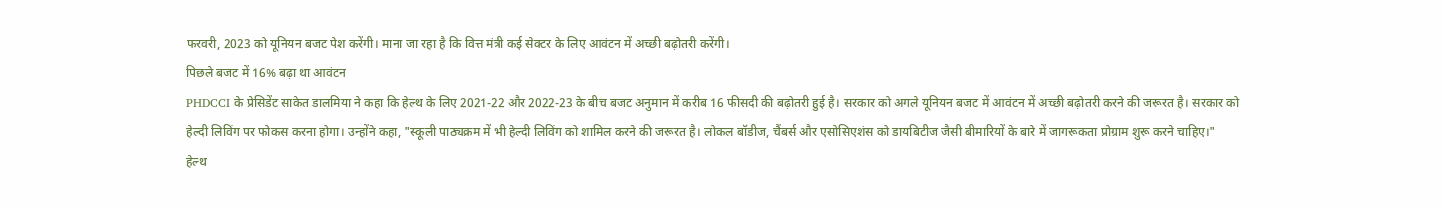फरवरी, 2023 को यूनियन बजट पेश करेंगी। माना जा रहा है कि वित्त मंत्री कई सेक्टर के लिए आवंटन में अच्छी बढ़ोतरी करेंगी।
पिछले बजट में 16% बढ़ा था आवंटन
PHDCCI के प्रेसिडेंट साकेत डालमिया ने कहा कि हेल्थ के लिए 2021-22 और 2022-23 के बीच बजट अनुमान में करीब 16 फीसदी की बढ़ोतरी हुई है। सरकार को अगले यूनियन बजट में आवंटन में अच्छी बढ़ोतरी करने की जरूरत है। सरकार को हेल्दी लिविंग पर फोकस करना होगा। उन्होंने कहा, "स्कूली पाठ्यक्रम में भी हेल्दी लिविंग को शामिल करने की जरूरत है। लोकल बॉडीज, चैंबर्स और एसोसिएशंस को डायबिटीज जैसी बीमारियों के बारे में जागरूकता प्रोग्राम शुरू करने चाहिए।"
हेल्थ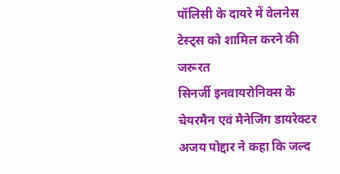पॉलिसी के दायरे में वेलनेस टेस्ट्स को शामिल करने की जरूरत
सिनर्जी इनवायरोनिक्स के चेयरमैन एवं मैनेजिंग डायरेक्टर अजय पोद्दार ने कहा कि जल्द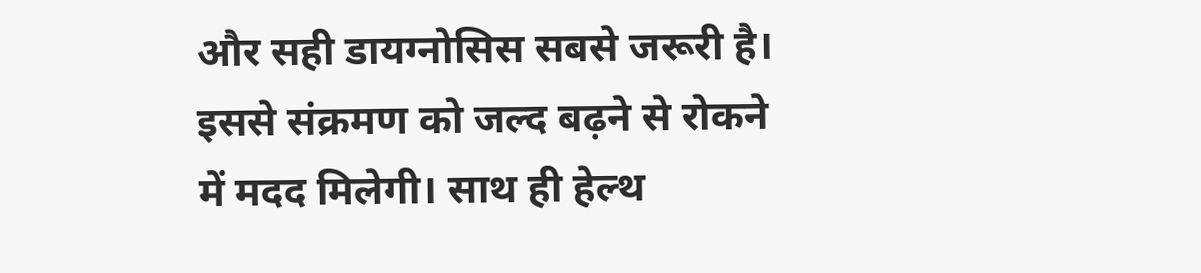और सही डायग्नोसिस सबसे जरूरी है। इससे संक्रमण को जल्द बढ़ने से रोकने में मदद मिलेगी। साथ ही हेल्थ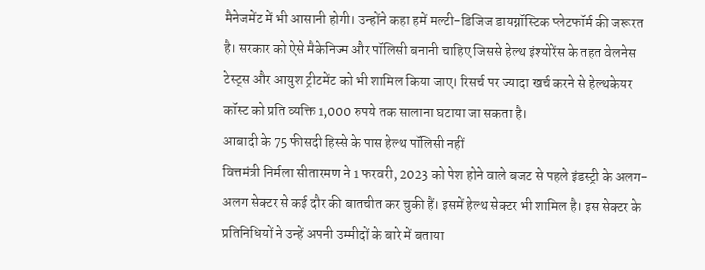मैनेजमेंट में भी आसानी होगी। उन्होंने कहा हमें मल्टी-डिजिज डायग्नॉस्टिक प्लेटफॉर्म की जरूरत है। सरकार को ऐसे मैकेनिज्म और पॉलिसी बनानी चाहिए जिससे हेल्थ इंश्योरेंस के तहत वेलनेस टेस्ट्स और आयुश ट्रीटमेंट को भी शामिल किया जाए। रिसर्च पर ज्यादा खर्च करने से हेल्थकेयर कॉस्ट को प्रति व्यक्ति 1,000 रुपये तक सालाना घटाया जा सकता है।
आबादी के 75 फीसदी हिस्से के पास हेल्थ पॉलिसी नहीं
वित्तमंत्री निर्मला सीतारमण ने 1 फरवरी, 2023 को पेश होने वाले बजट से पहले इंडस्ट्री के अलग-अलग सेक्टर से कई दौर की बातचीत कर चुकी हैं। इसमें हेल्थ सेक्टर भी शामिल है। इस सेक्टर के प्रतिनिधियों ने उन्हें अपनी उम्मीदों के बारे में बताया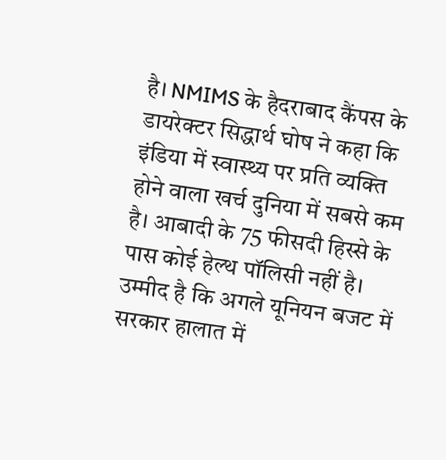है। NMIMS के हैदराबाद कैंपस के डायरेक्टर सिद्धार्थ घोष ने कहा कि इंडिया में स्वास्थ्य पर प्रति व्यक्ति होने वाला खर्च दुनिया में सबसे कम है। आबादी के 75 फीसदी हिस्से के पास कोई हेल्थ पॉलिसी नहीं है। उम्मीद है कि अगले यूनियन बजट में सरकार हालात में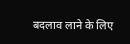बदलाव लाने के लिए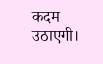कदम उठाएगी।